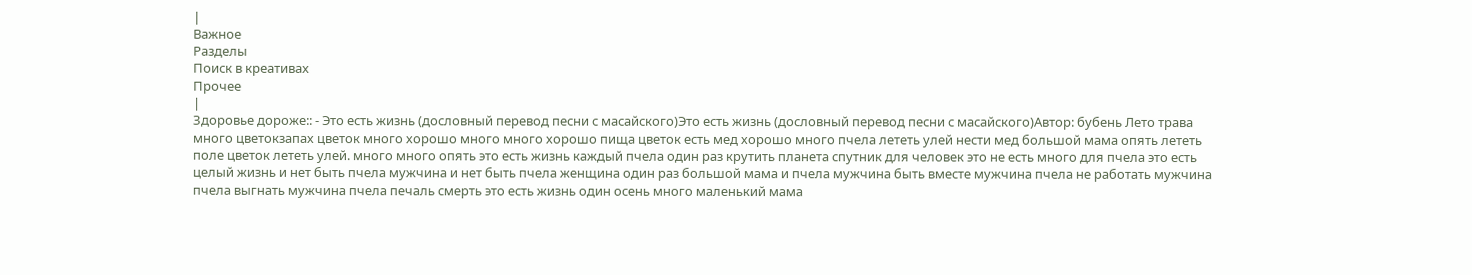|
Важное
Разделы
Поиск в креативах
Прочее
|
Здоровье дороже:: - Это есть жизнь (дословный перевод песни с масайского)Это есть жизнь (дословный перевод песни с масайского)Автор: бубень Лето трава много цветокзапах цветок много хорошо много много хорошо пища цветок есть мед хорошо много пчела лететь улей нести мед большой мама опять лететь поле цветок лететь улей. много много опять это есть жизнь каждый пчела один раз крутить планета спутник для человек это не есть много для пчела это есть целый жизнь и нет быть пчела мужчина и нет быть пчела женщина один раз большой мама и пчела мужчина быть вместе мужчина пчела не работать мужчина пчела выгнать мужчина пчела печаль смерть это есть жизнь один осень много маленький мама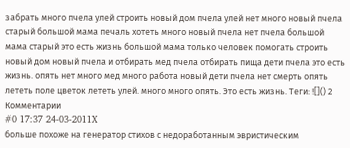забрать много пчела улей строить новый дом пчела улей нет много новый пчела старый большой мама печаль хотеть много новый пчела нет пчела большой мама старый это есть жизнь большой мама только человек помогать строить новый дом новый пчела и отбирать мед пчела отбирать пища дети пчела это есть жизнь. опять нет много мед много работа новый дети пчела нет смерть опять лететь поле цветок лететь улей. много много опять. Это есть жизнь. Теги: ![]() 2
Комментарии
#0 17:37 24-03-2011X
больше похоже на генератор стихов с недоработанным эвристическим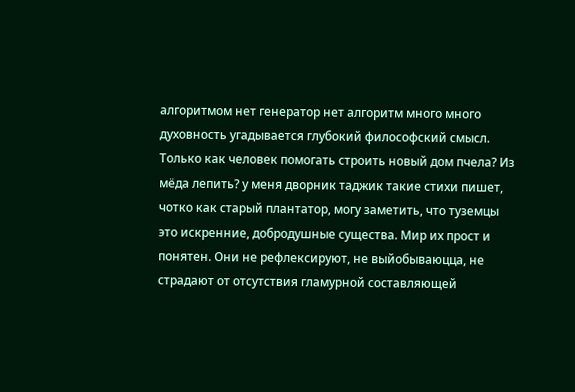алгоритмом нет генератор нет алгоритм много много духовность угадывается глубокий философский смысл. Только как человек помогать строить новый дом пчела? Из мёда лепить? у меня дворник таджик такие стихи пишет, чотко как старый плантатор, могу заметить, что туземцы это искренние, добродушные существа. Мир их прост и понятен. Они не рефлексируют, не выйобываюцца, не страдают от отсутствия гламурной составляющей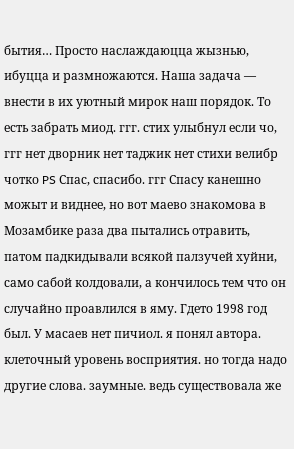бытия… Просто наслаждаюцца жызнью, ибуцца и размножаются. Наша задача — внести в их уютный мирок наш порядок. То есть забрать миод. ггг. стих улыбнул если чо, ггг нет дворник нет таджик нет стихи велибр чотко PS Спас, спасибо. ггг Спасу канешно можыт и виднее, но вот маево знакомова в Мозамбике раза два пытались отравить, патом падкидывали всякой палзучей хуйни, само сабой колдовали, а кончилось тем что он случайно проавлился в яму. Гдето 1998 год был. У масаев нет пичиол. я понял автора. клеточный уровень восприятия. но тогда надо другие слова. заумные. ведь существовала же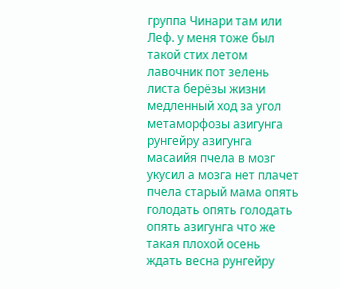группа Чинари там или Леф. у меня тоже был такой стих летом лавочник пот зелень листа берёзы жизни медленный ход за угол метаморфозы азигунга рунгейру азигунга масаийя пчела в мозг укусил а мозга нет плачет пчела старый мама опять голодать опять голодать опять азигунга что же такая плохой осень ждать весна рунгейру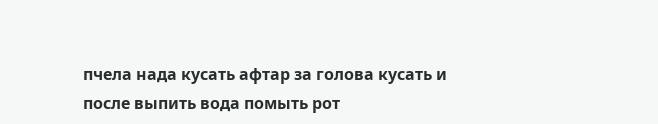пчела нада кусать афтар за голова кусать и после выпить вода помыть рот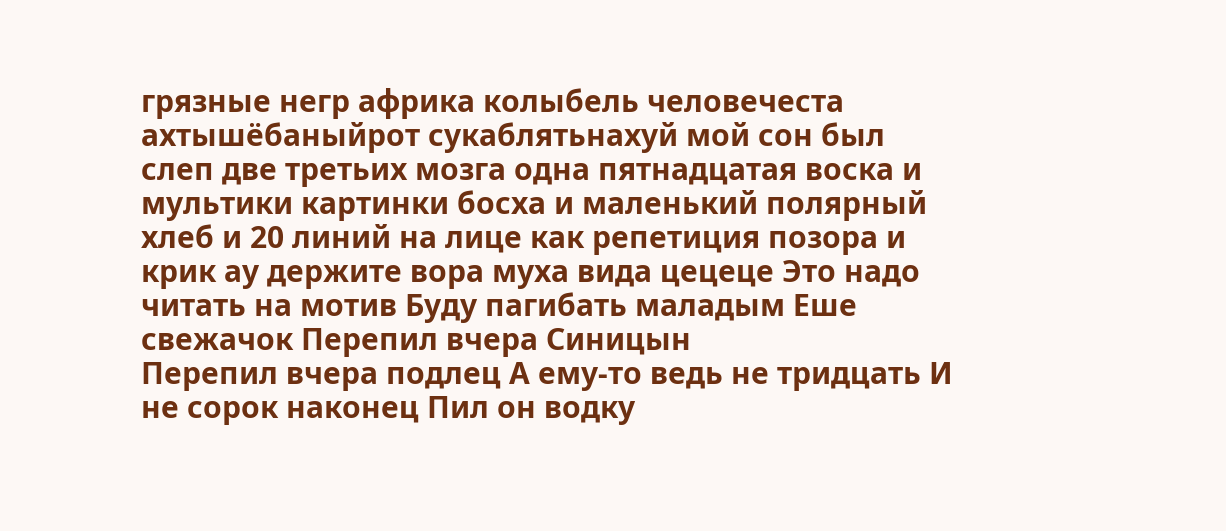грязные негр африка колыбель человечеста ахтышёбаныйрот сукаблятьнахуй мой сон был слеп две третьих мозга одна пятнадцатая воска и мультики картинки босха и маленький полярный хлеб и 20 линий на лице как репетиция позора и крик ау держите вора муха вида цецеце Это надо читать на мотив Буду пагибать маладым Еше свежачок Перепил вчера Синицын
Перепил вчера подлец А ему-то ведь не тридцать И не сорок наконец Пил он водку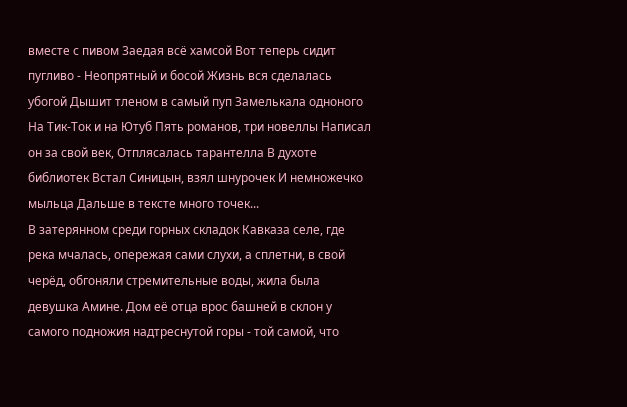вместе с пивом 3аедая всё хамсой Вот теперь сидит пугливо - Неопрятный и босой Жизнь вся сделалась убогой Дышит тленом в самый пуп Замелькала одноного На Тик-Ток и на Ютуб Пять романов, три новеллы Написал он за свой век, Отплясалась тарантелла В духоте библиотек Встал Синицын, взял шнурочек И немножечко мыльца Дальше в тексте много точек...
В затерянном среди горных складок Кавказа селе, где река мчалась, опережая сами слухи, а сплетни, в свой черёд, обгоняли стремительные воды, жила была девушка Амине. Дом её отца врос башней в склон у самого подножия надтреснутой горы - той самой, что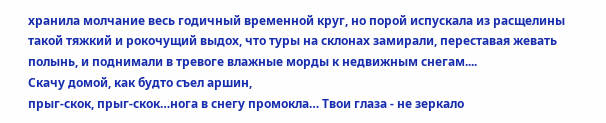хранила молчание весь годичный временной круг, но порой испускала из расщелины такой тяжкий и рокочущий выдох, что туры на склонах замирали, переставая жевать полынь, и поднимали в тревоге влажные морды к недвижным снегам....
Скачу домой, как будто съел аршин,
прыг-скок, прыг-скок…нога в снегу промокла… Твои глаза - не зеркало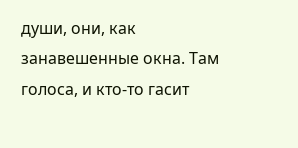души, они, как занавешенные окна. Там голоса, и кто-то гасит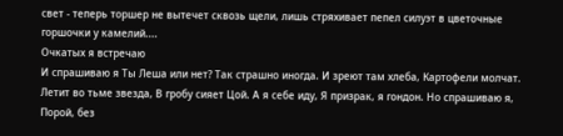свет - теперь торшер не вытечет сквозь щели, лишь стряхивает пепел силуэт в цветочные горшочки у камелий....
Очкатых я встречаю
И спрашиваю я Ты Леша или нет? Так страшно иногда. И зреют там хлеба, Картофели молчат. Летит во тьме звезда, В гробу сияет Цой. А я себе иду, Я призрак, я гондон. Но спрашиваю я, Порой, без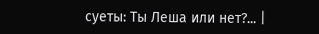суеты: Ты Леша или нет?... |